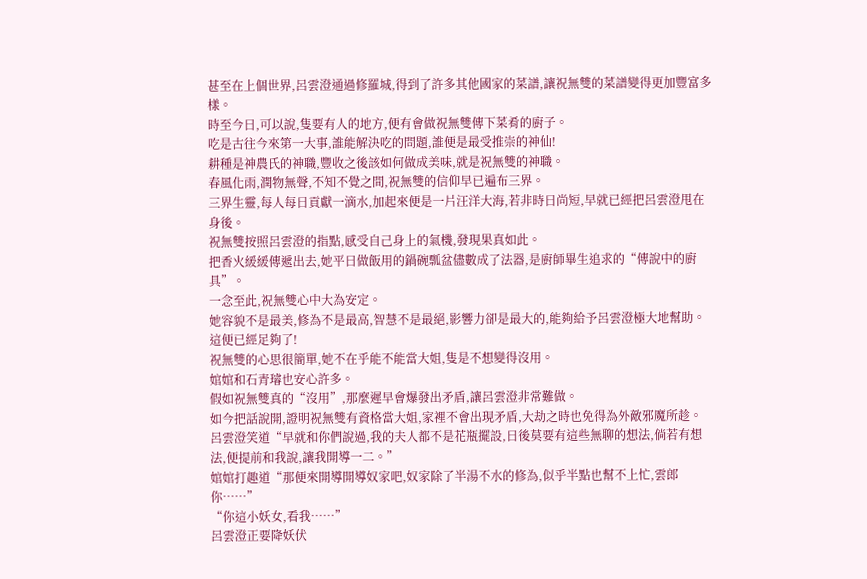甚至在上個世界,呂雲澄通過修羅城,得到了許多其他國家的菜譜,讓祝無雙的菜譜變得更加豐富多樣。
時至今日,可以說,隻要有人的地方,便有會做祝無雙傳下菜肴的廚子。
吃是古往今來第一大事,誰能解決吃的問題,誰便是最受推崇的神仙!
耕種是神農氏的神職,豐收之後該如何做成美味,就是祝無雙的神職。
春風化雨,潤物無聲,不知不覺之間,祝無雙的信仰早已遍布三界。
三界生靈,每人每日貢獻一滴水,加起來便是一片汪洋大海,若非時日尚短,早就已經把呂雲澄甩在身後。
祝無雙按照呂雲澄的指點,感受自己身上的氣機,發現果真如此。
把香火緩緩傳遞出去,她平日做飯用的鍋碗瓢盆儘數成了法器,是廚師畢生追求的“傳說中的廚具”。
一念至此,祝無雙心中大為安定。
她容貌不是最美,修為不是最高,智慧不是最絕,影響力卻是最大的,能夠給予呂雲澄極大地幫助。
這便已經足夠了!
祝無雙的心思很簡單,她不在乎能不能當大姐,隻是不想變得沒用。
婠婠和石青璿也安心許多。
假如祝無雙真的“沒用”,那麼遲早會爆發出矛盾,讓呂雲澄非常難做。
如今把話說開,證明祝無雙有資格當大姐,家裡不會出現矛盾,大劫之時也免得為外敵邪魔所趁。
呂雲澄笑道“早就和你們說過,我的夫人都不是花瓶擺設,日後莫要有這些無聊的想法,倘若有想法,便提前和我說,讓我開導一二。”
婠婠打趣道“那便來開導開導奴家吧,奴家除了半湯不水的修為,似乎半點也幫不上忙,雲郎你……”
“你這小妖女,看我……”
呂雲澄正要降妖伏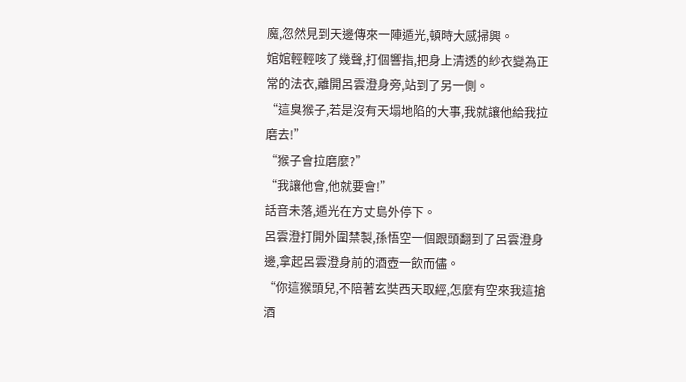魔,忽然見到天邊傳來一陣遁光,頓時大感掃興。
婠婠輕輕咳了幾聲,打個響指,把身上清透的紗衣變為正常的法衣,離開呂雲澄身旁,站到了另一側。
“這臭猴子,若是沒有天塌地陷的大事,我就讓他給我拉磨去!”
“猴子會拉磨麼?”
“我讓他會,他就要會!”
話音未落,遁光在方丈島外停下。
呂雲澄打開外圍禁製,孫悟空一個跟頭翻到了呂雲澄身邊,拿起呂雲澄身前的酒壺一飲而儘。
“你這猴頭兒,不陪著玄奘西天取經,怎麼有空來我這搶酒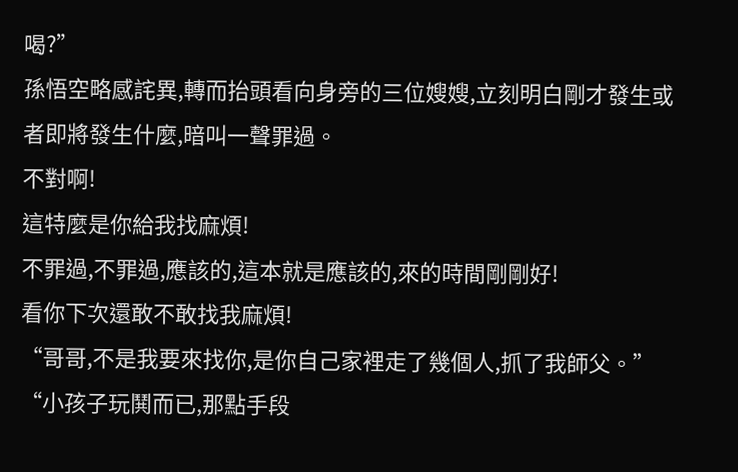喝?”
孫悟空略感詫異,轉而抬頭看向身旁的三位嫂嫂,立刻明白剛才發生或者即將發生什麼,暗叫一聲罪過。
不對啊!
這特麼是你給我找麻煩!
不罪過,不罪過,應該的,這本就是應該的,來的時間剛剛好!
看你下次還敢不敢找我麻煩!
“哥哥,不是我要來找你,是你自己家裡走了幾個人,抓了我師父。”
“小孩子玩鬨而已,那點手段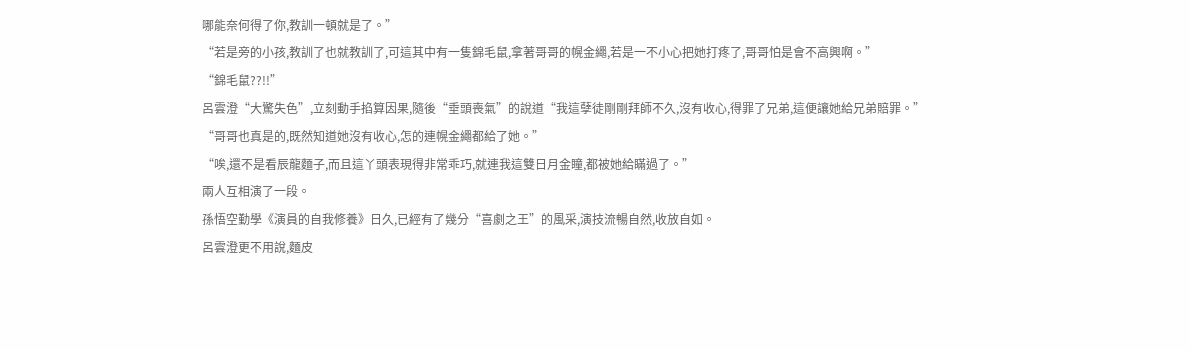哪能奈何得了你,教訓一頓就是了。”
“若是旁的小孩,教訓了也就教訓了,可這其中有一隻錦毛鼠,拿著哥哥的幌金繩,若是一不小心把她打疼了,哥哥怕是會不高興啊。”
“錦毛鼠??!!”
呂雲澄“大驚失色”,立刻動手掐算因果,隨後“垂頭喪氣”的說道“我這孽徒剛剛拜師不久,沒有收心,得罪了兄弟,這便讓她給兄弟賠罪。”
“哥哥也真是的,既然知道她沒有收心,怎的連幌金繩都給了她。”
“唉,還不是看辰龍麵子,而且這丫頭表現得非常乖巧,就連我這雙日月金瞳,都被她給瞞過了。”
兩人互相演了一段。
孫悟空勤學《演員的自我修養》日久,已經有了幾分“喜劇之王”的風采,演技流暢自然,收放自如。
呂雲澄更不用說,麵皮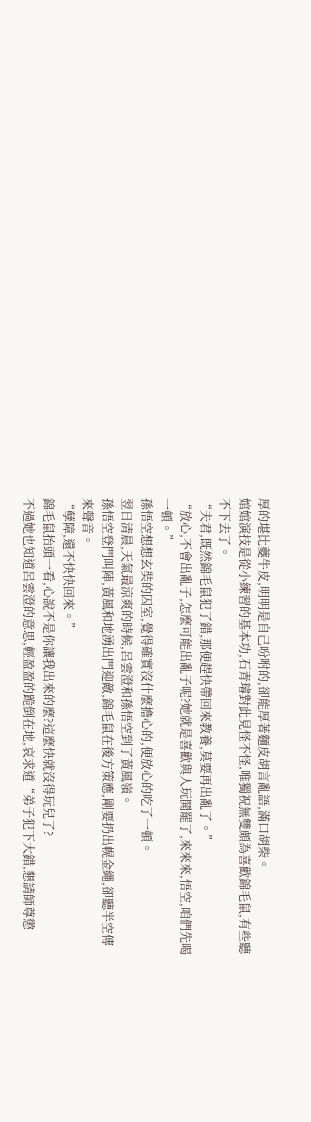厚的堪比夔牛皮,明明是自己吩咐的,卻能厚著麵皮胡言亂語,滿口胡柴。
婠婠演技是從小練習的基本功,石青璿對此見怪不怪,唯獨祝無雙頗為喜歡錦毛鼠,有些聽不下去了。
“夫君,既然錦毛鼠犯了錯,那便趕快帶回來教養,莫要再出亂了。”
“放心,不會出亂子,怎麼可能出亂子呢?她就是喜歡與人玩鬨罷了,來來來,悟空,咱們先喝一頓。”
孫悟空想想玄奘的囚室,覺得確實沒什麼擔心的,便放心的吃了一頓。
翌日清晨,天氣最涼爽的時候,呂雲澄和孫悟空到了黃風嶺。
孫悟空登門叫陣,黃風和地湧出門迎敵,錦毛鼠在後方策應,剛要扔出幌金繩,卻聽半空傳來聲音。
“孽障,還不快快回來。”
錦毛鼠抬頭一看,心說不是你讓我出來的麼?這麼快就沒得玩兒了?
不過她也知道呂雲澄的意思,輕盈盈的跪倒在地,哀求道“弟子犯下大錯,懇請師尊懲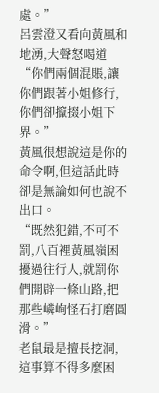處。”
呂雲澄又看向黃風和地湧,大聲怒喝道“你們兩個混賬,讓你們跟著小姐修行,你們卻攛掇小姐下界。”
黃風很想說這是你的命令啊,但這話此時卻是無論如何也說不出口。
“既然犯錯,不可不罰,八百裡黃風嶺困擾過往行人,就罰你們開辟一條山路,把那些嶙峋怪石打磨圓滑。”
老鼠最是擅長挖洞,這事算不得多麼困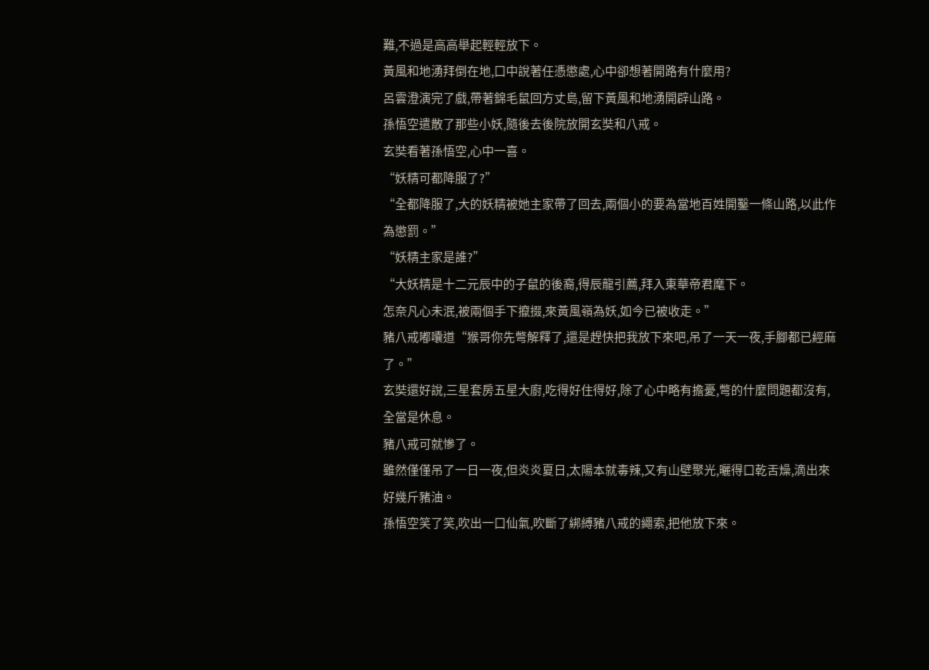難,不過是高高舉起輕輕放下。
黃風和地湧拜倒在地,口中說著任憑懲處,心中卻想著開路有什麼用?
呂雲澄演完了戲,帶著錦毛鼠回方丈島,留下黃風和地湧開辟山路。
孫悟空遣散了那些小妖,隨後去後院放開玄奘和八戒。
玄奘看著孫悟空,心中一喜。
“妖精可都降服了?”
“全都降服了,大的妖精被她主家帶了回去,兩個小的要為當地百姓開鑿一條山路,以此作為懲罰。”
“妖精主家是誰?”
“大妖精是十二元辰中的子鼠的後裔,得辰龍引薦,拜入東華帝君麾下。
怎奈凡心未泯,被兩個手下攛掇,來黃風嶺為妖,如今已被收走。”
豬八戒嘟囔道“猴哥你先彆解釋了,還是趕快把我放下來吧,吊了一天一夜,手腳都已經麻了。”
玄奘還好說,三星套房五星大廚,吃得好住得好,除了心中略有擔憂,彆的什麼問題都沒有,全當是休息。
豬八戒可就慘了。
雖然僅僅吊了一日一夜,但炎炎夏日,太陽本就毒辣,又有山壁聚光,曬得口乾舌燥,滴出來好幾斤豬油。
孫悟空笑了笑,吹出一口仙氣,吹斷了綁縛豬八戒的繩索,把他放下來。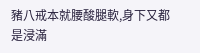豬八戒本就腰酸腿軟,身下又都是浸滿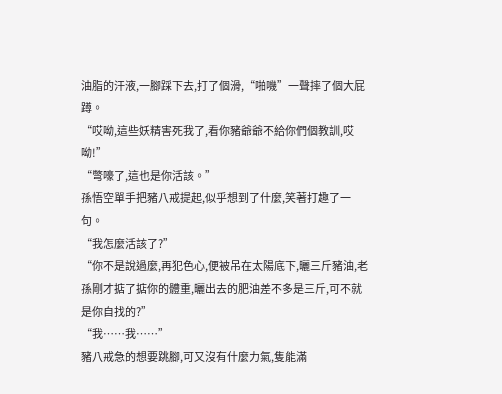油脂的汗液,一腳踩下去,打了個滑,“啪嘰”一聲摔了個大屁蹲。
“哎呦,這些妖精害死我了,看你豬爺爺不給你們個教訓,哎呦!”
“彆嚎了,這也是你活該。”
孫悟空單手把豬八戒提起,似乎想到了什麼,笑著打趣了一句。
“我怎麼活該了?”
“你不是說過麼,再犯色心,便被吊在太陽底下,曬三斤豬油,老孫剛才掂了掂你的體重,曬出去的肥油差不多是三斤,可不就是你自找的?”
“我……我……”
豬八戒急的想要跳腳,可又沒有什麼力氣,隻能滿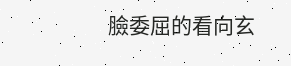臉委屈的看向玄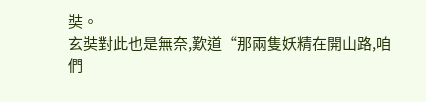奘。
玄奘對此也是無奈,歎道“那兩隻妖精在開山路,咱們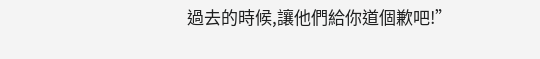過去的時候,讓他們給你道個歉吧!”